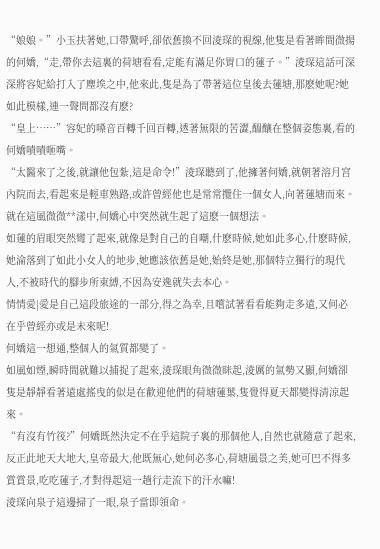“娘娘。”小玉扶著她,口帶驚呼,卻依舊換不回淩琛的視線,他隻是看著眸間微揚的何嬌,“走,帶你去這裏的荷塘看看,定能有滿足你胃口的蓮子。”淩琛這話可深深將容妃給打入了塵埃之中,他來此,隻是為了帶著這位皇後去蓮塘,那麽她呢?她如此模樣,連一聲問都沒有麽?
“皇上……”容妃的嗓音百轉千回百轉,透著無限的苦澀,醞釀在整個姿態裏,看的何嬌嘖嘖咂嘴。
“太醫來了之後,就讓他包紮,這是命令!”淩琛聽到了,他擁著何嬌,就朝著溶月宮內院而去,看起來是輕車熟路,或許曾經他也是常常攬住一個女人,向著蓮塘而來。
就在這風微微**漾中,何嬌心中突然就生起了這麽一個想法。
如蓮的眉眼突然彎了起來,就像是對自己的自嘲,什麽時候,她如此多心,什麽時候,她淪落到了如此小女人的地步,她應該依舊是她,始終是她,那個特立獨行的現代人,不被時代的腳步所束縛,不因為安逸就失去本心。
情情愛|愛是自己這段旅途的一部分,得之為幸,且嚐試著看看能夠走多遠,又何必在乎曾經亦或是未來呢!
何嬌這一想通,整個人的氣質都變了。
如風如煙,瞬時間就難以捕捉了起來,淩琛眼角微微眯起,淩厲的氣勢又顯,何嬌卻隻是靜靜看著遠處搖曳的似是在歡迎他們的荷塘蓮葉,隻覺得夏天都變得清涼起來。
“有沒有竹筏?”何嬌既然決定不在乎這院子裏的那個他人,自然也就隨意了起來,反正此地天大地大,皇帝最大,他既無心,她何必多心,荷塘風景之美,她可巴不得多賞賞景,吃吃蓮子,才對得起這一趟行走流下的汗水嘛!
淩琛向泉子這邊掃了一眼,泉子當即領命。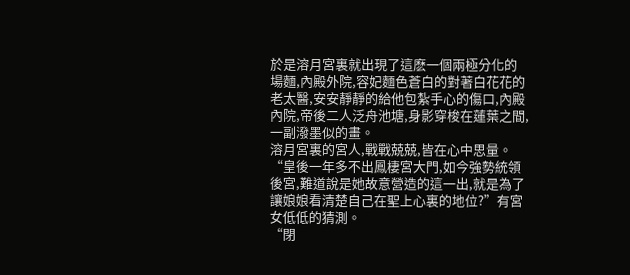於是溶月宮裏就出現了這麽一個兩極分化的場麵,內殿外院,容妃麵色蒼白的對著白花花的老太醫,安安靜靜的給他包紮手心的傷口,內殿內院,帝後二人泛舟池塘,身影穿梭在蓮葉之間,一副潑墨似的畫。
溶月宮裏的宮人,戰戰兢兢,皆在心中思量。
“皇後一年多不出鳳棲宮大門,如今強勢統領後宮,難道說是她故意營造的這一出,就是為了讓娘娘看清楚自己在聖上心裏的地位?”有宮女低低的猜測。
“閉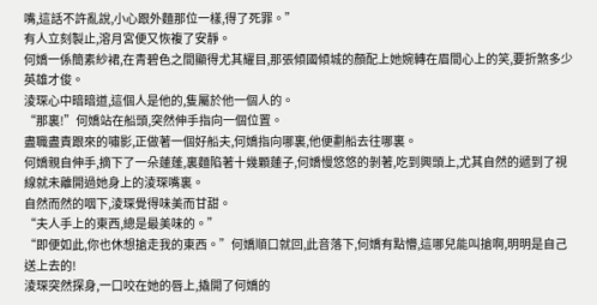嘴,這話不許亂說,小心跟外麵那位一樣,得了死罪。”
有人立刻製止,溶月宮便又恢複了安靜。
何嬌一係簡素紗裙,在青碧色之間顯得尤其耀目,那張傾國傾城的顏配上她婉轉在眉間心上的笑,要折煞多少英雄才俊。
淩琛心中暗暗道,這個人是他的,隻屬於他一個人的。
“那裏!”何嬌站在船頭,突然伸手指向一個位置。
盡職盡責跟來的嘯影,正做著一個好船夫,何嬌指向哪裏,他便劃船去往哪裏。
何嬌親自伸手,摘下了一朵蓮蓬,裏麵陷著十幾顆蓮子,何嬌慢悠悠的剝著,吃到興頭上,尤其自然的遞到了視線就未離開過她身上的淩琛嘴裏。
自然而然的咽下,淩琛覺得味美而甘甜。
“夫人手上的東西,總是最美味的。”
“即便如此,你也休想搶走我的東西。”何嬌順口就回,此音落下,何嬌有點懵,這哪兒能叫搶啊,明明是自己送上去的!
淩琛突然探身,一口咬在她的唇上,撬開了何嬌的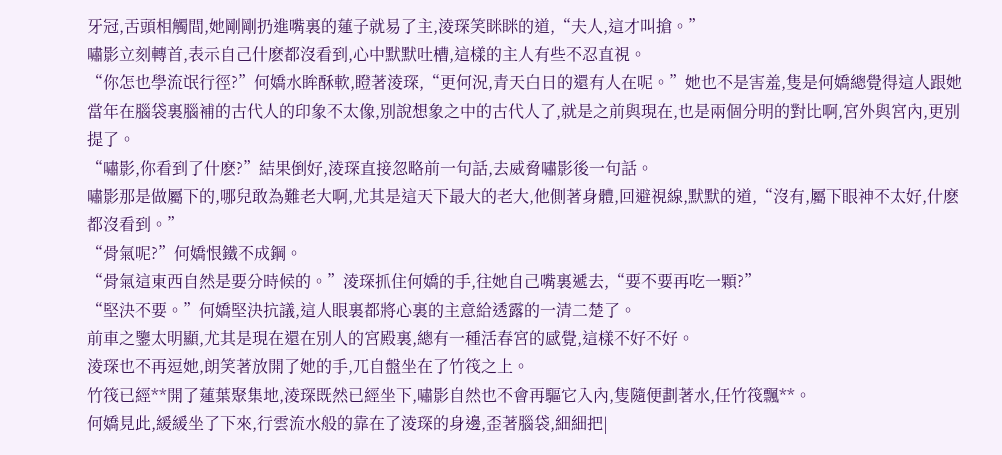牙冠,舌頭相觸間,她剛剛扔進嘴裏的蓮子就易了主,淩琛笑眯眯的道,“夫人,這才叫搶。”
嘯影立刻轉首,表示自己什麽都沒看到,心中默默吐槽,這樣的主人有些不忍直視。
“你怎也學流氓行徑?”何嬌水眸酥軟,瞪著淩琛,“更何況,青天白日的還有人在呢。”她也不是害羞,隻是何嬌總覺得這人跟她當年在腦袋裏腦補的古代人的印象不太像,別說想象之中的古代人了,就是之前與現在,也是兩個分明的對比啊,宮外與宮內,更別提了。
“嘯影,你看到了什麽?”結果倒好,淩琛直接忽略前一句話,去威脅嘯影後一句話。
嘯影那是做屬下的,哪兒敢為難老大啊,尤其是這天下最大的老大,他側著身體,回避視線,默默的道,“沒有,屬下眼神不太好,什麽都沒看到。”
“骨氣呢?”何嬌恨鐵不成鋼。
“骨氣這東西自然是要分時候的。”淩琛抓住何嬌的手,往她自己嘴裏遞去,“要不要再吃一顆?”
“堅決不要。”何嬌堅決抗議,這人眼裏都將心裏的主意給透露的一清二楚了。
前車之鑒太明顯,尤其是現在還在別人的宮殿裏,總有一種活春宮的感覺,這樣不好不好。
淩琛也不再逗她,朗笑著放開了她的手,兀自盤坐在了竹筏之上。
竹筏已經**開了蓮葉聚集地,淩琛既然已經坐下,嘯影自然也不會再驅它入內,隻隨便劃著水,任竹筏飄**。
何嬌見此,緩緩坐了下來,行雲流水般的靠在了淩琛的身邊,歪著腦袋,細細把|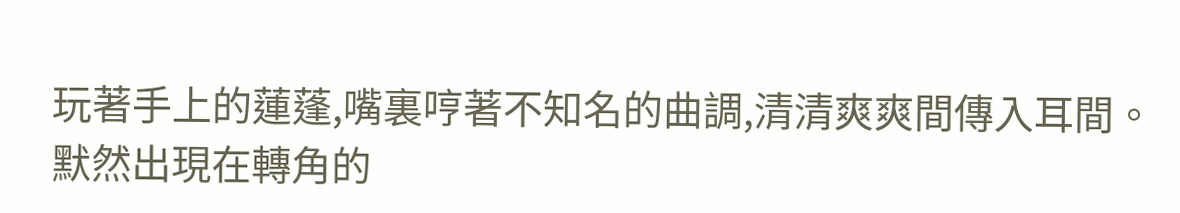玩著手上的蓮蓬,嘴裏哼著不知名的曲調,清清爽爽間傳入耳間。
默然出現在轉角的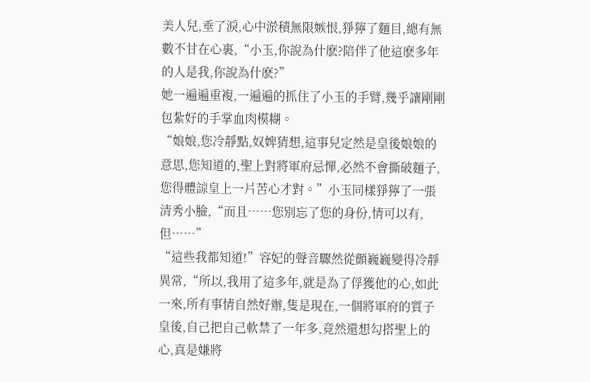美人兒,垂了淚,心中淤積無限嫉恨,猙獰了麵目,總有無數不甘在心裏,“小玉,你說為什麽?陪伴了他這麽多年的人是我,你說為什麽?”
她一遍遍重複,一遍遍的抓住了小玉的手臂,幾乎讓剛剛包紮好的手掌血肉模糊。
“娘娘,您冷靜點,奴婢猜想,這事兒定然是皇後娘娘的意思,您知道的,聖上對將軍府忌憚,必然不會撕破麵子,您得體諒皇上一片苦心才對。”小玉同樣猙獰了一張清秀小臉,“而且……您別忘了您的身份,情可以有,但……”
“這些我都知道!”容妃的聲音驟然從顫巍巍變得冷靜異常,“所以,我用了這多年,就是為了俘獲他的心,如此一來,所有事情自然好辦,隻是現在,一個將軍府的質子皇後,自己把自己軟禁了一年多,竟然還想勾搭聖上的心,真是嫌將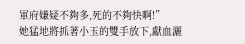軍府嫌疑不夠多,死的不夠快啊!”
她猛地將抓著小玉的雙手放下,獻血灑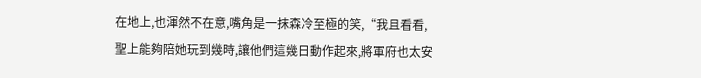在地上,也渾然不在意,嘴角是一抹森冷至極的笑,“我且看看,聖上能夠陪她玩到幾時,讓他們這幾日動作起來,將軍府也太安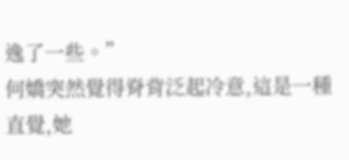逸了一些。”
何嬌突然覺得脊背泛起冷意,這是一種直覺,她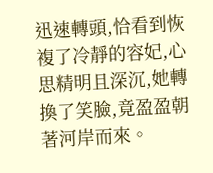迅速轉頭,恰看到恢複了冷靜的容妃,心思精明且深沉,她轉換了笑臉,竟盈盈朝著河岸而來。